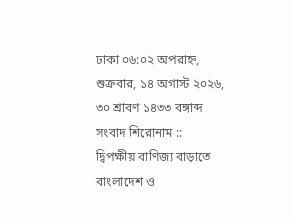ঢাকা ০৬:০২ অপরাহ্ন, শুক্রবার, ১৪ অগাস্ট ২০২৬, ৩০ শ্রাবণ ১৪৩৩ বঙ্গাব্দ
সংবাদ শিরোনাম ::
দ্বিপক্ষীয় বাণিজ্য বাড়াতে বাংলাদেশ ও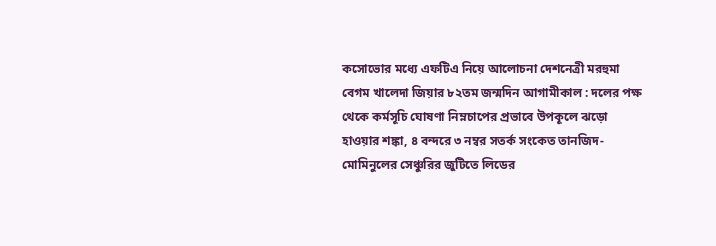কসোভোর মধ্যে এফটিএ নিয়ে আলোচনা দেশনেত্রী মরহুমা বেগম খালেদা জিয়ার ৮২তম জন্মদিন আগামীকাল : দলের পক্ষ থেকে কর্মসূচি ঘোষণা নিম্নচাপের প্রভাবে উপকূলে ঝড়ো হাওয়ার শঙ্কা, ৪ বন্দরে ৩ নম্বর সতর্ক সংকেত তানজিদ-মোমিনুলের সেঞ্চুরির জুটিতে লিডের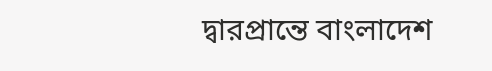দ্বারপ্রান্তে বাংলাদেশ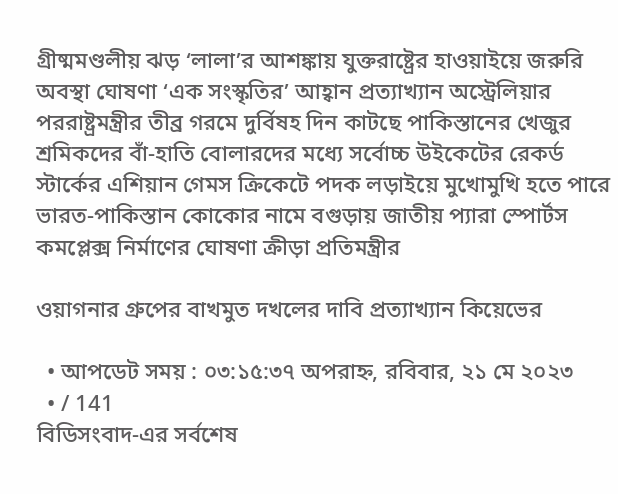গ্রীষ্মমণ্ডলীয় ঝড় ‘লালা’র আশঙ্কায় যুক্তরাষ্ট্রের হাওয়াইয়ে জরুরি অবস্থা ঘোষণা ‘এক সংস্কৃতির’ আহ্বান প্রত্যাখ্যান অস্ট্রেলিয়ার পররাষ্ট্রমন্ত্রীর তীব্র গরমে দুর্বিষহ দিন কাটছে পাকিস্তানের খেজুর শ্রমিকদের বাঁ-হাতি বোলারদের মধ্যে সর্বোচ্চ উইকেটের রেকর্ড স্টার্কের এশিয়ান গেমস ক্রিকেটে পদক লড়াইয়ে মুখোমুখি হতে পারে ভারত-পাকিস্তান কোকোর নামে বগুড়ায় জাতীয় প্যারা স্পোর্টস কমপ্লেক্স নির্মাণের ঘোষণা ক্রীড়া প্রতিমন্ত্রীর

ওয়াগনার গ্রুপের বাখমুত দখলের দাবি প্রত্যাখ্যান কিয়েভের

  • আপডেট সময় : ০৩:১৫:৩৭ অপরাহ্ন, রবিবার, ২১ মে ২০২৩
  • / 141
বিডিসংবাদ-এর সর্বশেষ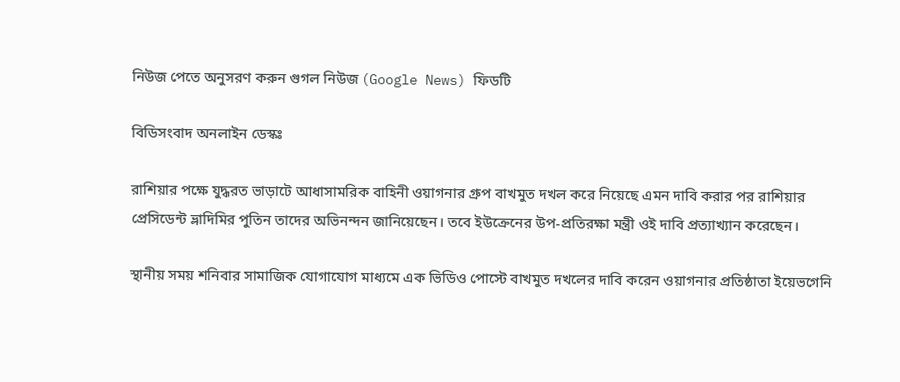নিউজ পেতে অনুসরণ করুন গুগল নিউজ (Google News) ফিডটি

বিডিসংবাদ অনলাইন ডেস্কঃ

রাশিয়ার পক্ষে যুদ্ধরত ভাড়াটে আধাসামরিক বাহিনী ওয়াগনার গ্রুপ বাখমুত দখল করে নিয়েছে এমন দাবি করার পর রাশিয়ার প্রেসিডেন্ট ভ্লাদিমির পুতিন তাদের অভিনন্দন জানিয়েছেন। তবে ইউক্রেনের উপ-প্রতিরক্ষা মন্ত্রী ওই দাবি প্রত্যাখ্যান করেছেন।

স্থানীয় সময় শনিবার সামাজিক যোগাযোগ মাধ্যমে এক ভিডিও পোস্টে বাখমুত দখলের দাবি করেন ওয়াগনার প্রতিষ্ঠাতা ইয়েভগেনি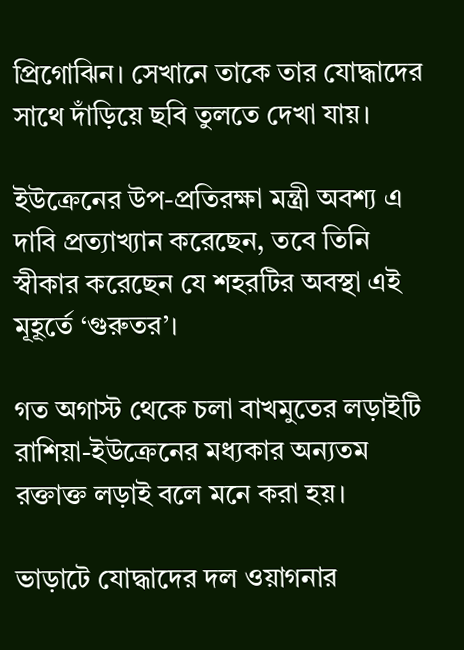প্রিগোঝিন। সেখানে তাকে তার যোদ্ধাদের সাথে দাঁড়িয়ে ছবি তুলতে দেখা যায়।

ইউক্রেনের উপ-প্রতিরক্ষা মন্ত্রী অবশ্য এ দাবি প্রত্যাখ্যান করেছেন, তবে তিনি স্বীকার করেছেন যে শহরটির অবস্থা এই মূহূর্তে ‘গুরুতর’।

গত অগাস্ট থেকে চলা বাখমুতের লড়াইটি রাশিয়া-ইউক্রেনের মধ্যকার অন্যতম রক্তাক্ত লড়াই বলে মনে করা হয়।

ভাড়াটে যোদ্ধাদের দল ওয়াগনার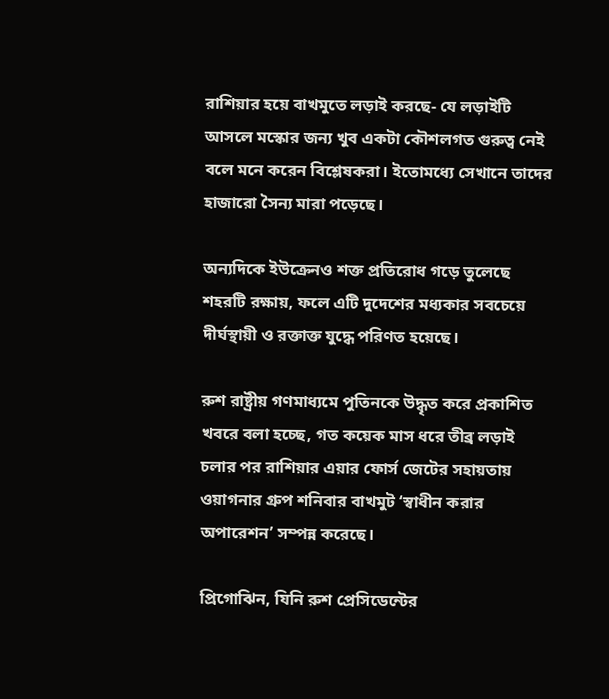রাশিয়ার হয়ে বাখমুতে লড়াই করছে- যে লড়াইটি আসলে মস্কোর জন্য খুব একটা কৌশলগত গুরুত্ব নেই বলে মনে করেন বিশ্লেষকরা। ইতোমধ্যে সেখানে তাদের হাজারো সৈন্য মারা পড়েছে।

অন্যদিকে ইউক্রেনও শক্ত প্রতিরোধ গড়ে তুলেছে শহরটি রক্ষায়, ফলে এটি দুদেশের মধ্যকার সবচেয়ে দীর্ঘস্থায়ী ও রক্তাক্ত যুদ্ধে পরিণত হয়েছে।

রুশ রাষ্ট্রীয় গণমাধ্যমে পুতিনকে উদ্ধৃত করে প্রকাশিত খবরে বলা হচ্ছে, গত কয়েক মাস ধরে তীব্র লড়াই চলার পর রাশিয়ার এয়ার ফোর্স জেটের সহায়তায় ওয়াগনার গ্রুপ শনিবার বাখমুট ‘স্বাধীন করার অপারেশন’ সম্পন্ন করেছে।

প্রিগোঝিন, যিনি রুশ প্রেসিডেন্টের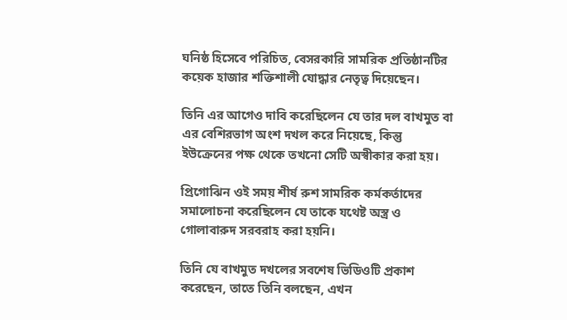ঘনিষ্ঠ হিসেবে পরিচিত, বেসরকারি সামরিক প্রতিষ্ঠানটির কয়েক হাজার শক্তিশালী যোদ্ধার নেতৃত্ব দিয়েছেন।

তিনি এর আগেও দাবি করেছিলেন যে তার দল বাখমুত বা এর বেশিরভাগ অংশ দখল করে নিয়েছে, কিন্তু ইউক্রেনের পক্ষ থেকে তখনো সেটি অস্বীকার করা হয়।

প্রিগোঝিন ওই সময় শীর্ষ রুশ সামরিক কর্মকর্তাদের সমালোচনা করেছিলেন যে তাকে যথেষ্ট অস্ত্র ও গোলাবারুদ সরবরাহ করা হয়নি।

তিনি যে বাখমুত দখলের সবশেষ ভিডিওটি প্রকাশ করেছেন, তাতে তিনি বলছেন, এখন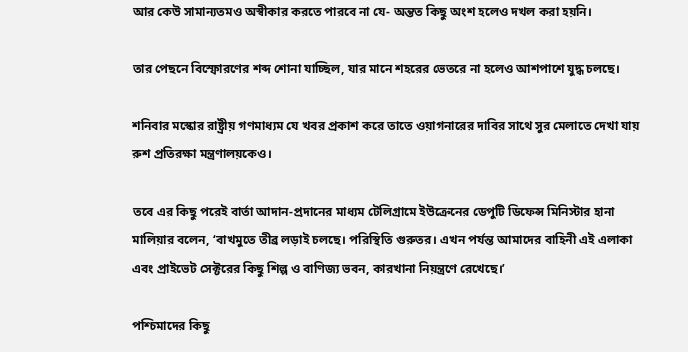আর কেউ সামান্যতমও অস্বীকার করতে পারবে না যে- অন্তত কিছু অংশ হলেও দখল করা হয়নি।

তার পেছনে বিস্ফোরণের শব্দ শোনা যাচ্ছিল, যার মানে শহরের ভেতরে না হলেও আশপাশে যুদ্ধ চলছে।

শনিবার মস্কোর রাষ্ট্রীয় গণমাধ্যম যে খবর প্রকাশ করে তাতে ওয়াগনারের দাবির সাথে সুর মেলাতে দেখা যায় রুশ প্রতিরক্ষা মন্ত্রণালয়কেও।

তবে এর কিছু পরেই বার্তা আদান-প্রদানের মাধ্যম টেলিগ্রামে ইউক্রেনের ডেপুটি ডিফেন্স মিনিস্টার হানা মালিয়ার বলেন, ‘বাখমুতে তীব্র লড়াই চলছে। পরিস্থিতি গুরুতর। এখন পর্যন্ত আমাদের বাহিনী এই এলাকা এবং প্রাইভেট সেক্টরের কিছু শিল্প ও বাণিজ্য ভবন, কারখানা নিয়ন্ত্রণে রেখেছে।’

পশ্চিমাদের কিছু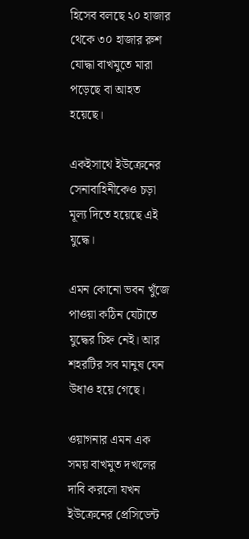হিসেব বলছে ২০ হাজার থেকে ৩০ হাজার রুশ যোদ্ধা বাখমুতে মারা পড়েছে বা আহত হয়েছে।

একইসাথে ইউক্রেনের সেনাবাহিনীকেও চড়া মূল্য দিতে হয়েছে এই যুদ্ধে।

এমন কোনো ভবন খুঁজে পাওয়া কঠিন যেটাতে যুদ্ধের চিহ্ন নেই। আর শহরটির সব মানুষ যেন উধাও হয়ে গেছে।

ওয়াগনার এমন এক সময় বাখমুত দখলের দাবি করলো যখন ইউক্রেনের প্রেসিডেন্ট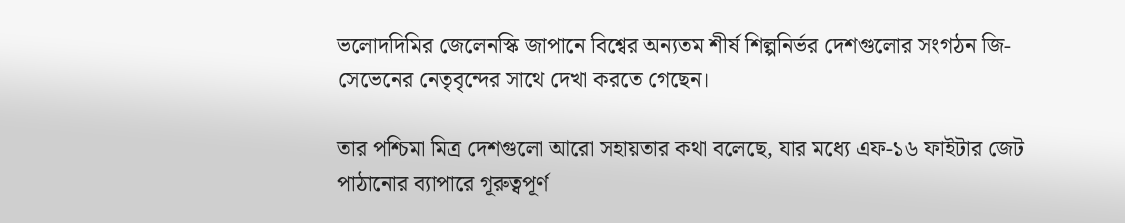ভলোদদিমির জেলেনস্কি জাপানে বিশ্বের অন্যতম শীর্ষ শিল্পনির্ভর দেশগুলোর সংগঠন জি-সেভেনের নেতৃবৃন্দের সাথে দেখা করতে গেছেন।

তার পশ্চিমা মিত্র দেশগুলো আরো সহায়তার কথা বলেছে, যার মধ্যে এফ-১৬ ফাইটার জেট পাঠানোর ব্যাপারে গূরুত্বপূর্ণ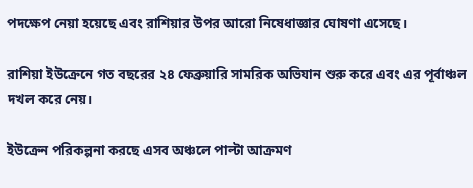পদক্ষেপ নেয়া হয়েছে এবং রাশিয়ার উপর আরো নিষেধাজ্ঞার ঘোষণা এসেছে।

রাশিয়া ইউক্রেনে গত বছরের ২৪ ফেব্রুয়ারি সামরিক অভিযান শুরু করে এবং এর পূর্বাঞ্চল দখল করে নেয়।

ইউক্রেন পরিকল্পনা করছে এসব অঞ্চলে পাল্টা আক্রমণ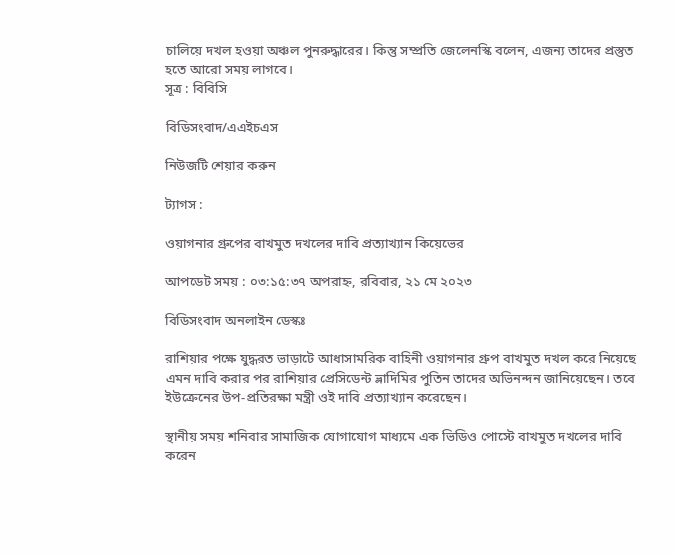চালিয়ে দখল হওয়া অঞ্চল পুনরুদ্ধারের। কিন্তু সম্প্রতি জেলেনস্কি বলেন, এজন্য তাদের প্রস্তুত হতে আরো সময় লাগবে।
সূত্র : বিবিসি

বিডিসংবাদ/এএইচএস

নিউজটি শেয়ার করুন

ট্যাগস :

ওয়াগনার গ্রুপের বাখমুত দখলের দাবি প্রত্যাখ্যান কিয়েভের

আপডেট সময় : ০৩:১৫:৩৭ অপরাহ্ন, রবিবার, ২১ মে ২০২৩

বিডিসংবাদ অনলাইন ডেস্কঃ

রাশিয়ার পক্ষে যুদ্ধরত ভাড়াটে আধাসামরিক বাহিনী ওয়াগনার গ্রুপ বাখমুত দখল করে নিয়েছে এমন দাবি করার পর রাশিয়ার প্রেসিডেন্ট ভ্লাদিমির পুতিন তাদের অভিনন্দন জানিয়েছেন। তবে ইউক্রেনের উপ-প্রতিরক্ষা মন্ত্রী ওই দাবি প্রত্যাখ্যান করেছেন।

স্থানীয় সময় শনিবার সামাজিক যোগাযোগ মাধ্যমে এক ভিডিও পোস্টে বাখমুত দখলের দাবি করেন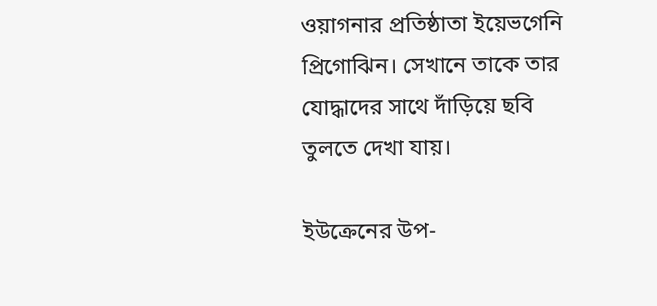ওয়াগনার প্রতিষ্ঠাতা ইয়েভগেনি প্রিগোঝিন। সেখানে তাকে তার যোদ্ধাদের সাথে দাঁড়িয়ে ছবি তুলতে দেখা যায়।

ইউক্রেনের উপ-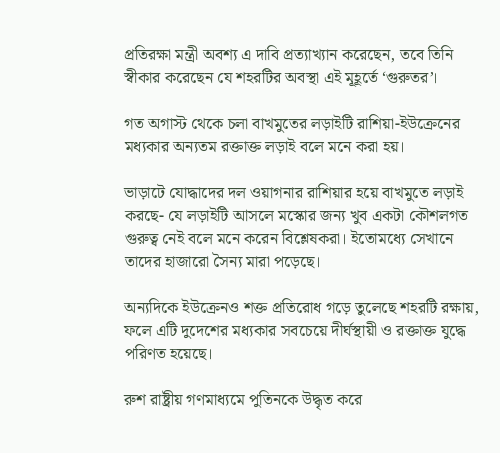প্রতিরক্ষা মন্ত্রী অবশ্য এ দাবি প্রত্যাখ্যান করেছেন, তবে তিনি স্বীকার করেছেন যে শহরটির অবস্থা এই মূহূর্তে ‘গুরুতর’।

গত অগাস্ট থেকে চলা বাখমুতের লড়াইটি রাশিয়া-ইউক্রেনের মধ্যকার অন্যতম রক্তাক্ত লড়াই বলে মনে করা হয়।

ভাড়াটে যোদ্ধাদের দল ওয়াগনার রাশিয়ার হয়ে বাখমুতে লড়াই করছে- যে লড়াইটি আসলে মস্কোর জন্য খুব একটা কৌশলগত গুরুত্ব নেই বলে মনে করেন বিশ্লেষকরা। ইতোমধ্যে সেখানে তাদের হাজারো সৈন্য মারা পড়েছে।

অন্যদিকে ইউক্রেনও শক্ত প্রতিরোধ গড়ে তুলেছে শহরটি রক্ষায়, ফলে এটি দুদেশের মধ্যকার সবচেয়ে দীর্ঘস্থায়ী ও রক্তাক্ত যুদ্ধে পরিণত হয়েছে।

রুশ রাষ্ট্রীয় গণমাধ্যমে পুতিনকে উদ্ধৃত করে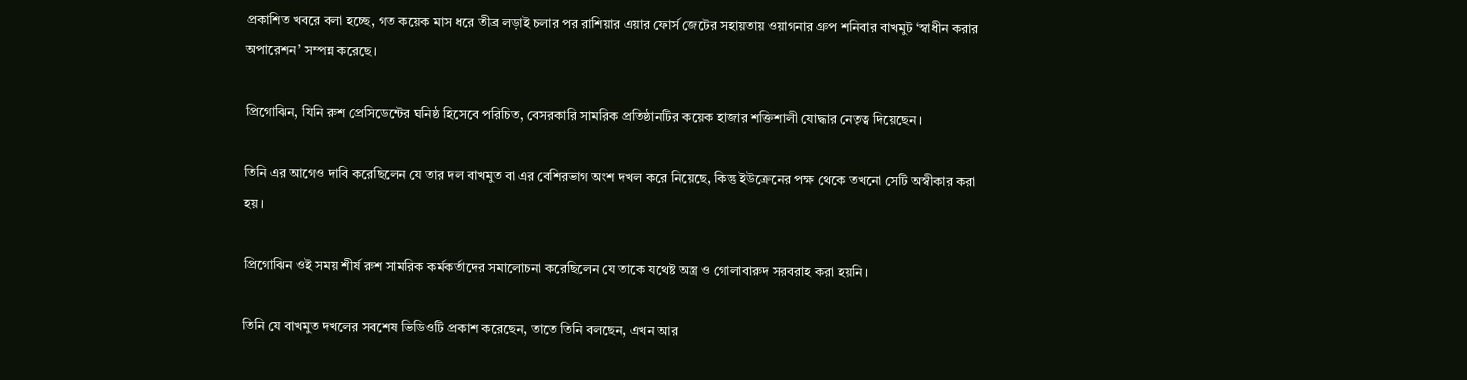প্রকাশিত খবরে বলা হচ্ছে, গত কয়েক মাস ধরে তীব্র লড়াই চলার পর রাশিয়ার এয়ার ফোর্স জেটের সহায়তায় ওয়াগনার গ্রুপ শনিবার বাখমুট ‘স্বাধীন করার অপারেশন’ সম্পন্ন করেছে।

প্রিগোঝিন, যিনি রুশ প্রেসিডেন্টের ঘনিষ্ঠ হিসেবে পরিচিত, বেসরকারি সামরিক প্রতিষ্ঠানটির কয়েক হাজার শক্তিশালী যোদ্ধার নেতৃত্ব দিয়েছেন।

তিনি এর আগেও দাবি করেছিলেন যে তার দল বাখমুত বা এর বেশিরভাগ অংশ দখল করে নিয়েছে, কিন্তু ইউক্রেনের পক্ষ থেকে তখনো সেটি অস্বীকার করা হয়।

প্রিগোঝিন ওই সময় শীর্ষ রুশ সামরিক কর্মকর্তাদের সমালোচনা করেছিলেন যে তাকে যথেষ্ট অস্ত্র ও গোলাবারুদ সরবরাহ করা হয়নি।

তিনি যে বাখমুত দখলের সবশেষ ভিডিওটি প্রকাশ করেছেন, তাতে তিনি বলছেন, এখন আর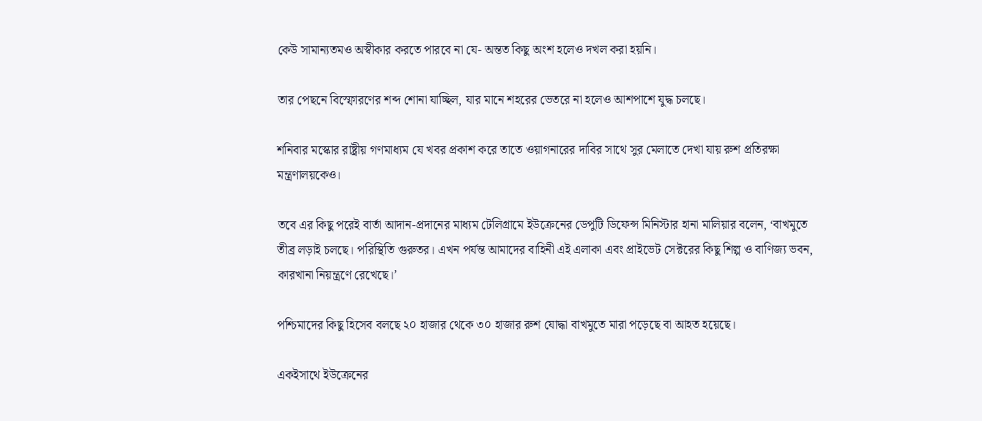কেউ সামান্যতমও অস্বীকার করতে পারবে না যে- অন্তত কিছু অংশ হলেও দখল করা হয়নি।

তার পেছনে বিস্ফোরণের শব্দ শোনা যাচ্ছিল, যার মানে শহরের ভেতরে না হলেও আশপাশে যুদ্ধ চলছে।

শনিবার মস্কোর রাষ্ট্রীয় গণমাধ্যম যে খবর প্রকাশ করে তাতে ওয়াগনারের দাবির সাথে সুর মেলাতে দেখা যায় রুশ প্রতিরক্ষা মন্ত্রণালয়কেও।

তবে এর কিছু পরেই বার্তা আদান-প্রদানের মাধ্যম টেলিগ্রামে ইউক্রেনের ডেপুটি ডিফেন্স মিনিস্টার হানা মালিয়ার বলেন, ‘বাখমুতে তীব্র লড়াই চলছে। পরিস্থিতি গুরুতর। এখন পর্যন্ত আমাদের বাহিনী এই এলাকা এবং প্রাইভেট সেক্টরের কিছু শিল্প ও বাণিজ্য ভবন, কারখানা নিয়ন্ত্রণে রেখেছে।’

পশ্চিমাদের কিছু হিসেব বলছে ২০ হাজার থেকে ৩০ হাজার রুশ যোদ্ধা বাখমুতে মারা পড়েছে বা আহত হয়েছে।

একইসাথে ইউক্রেনের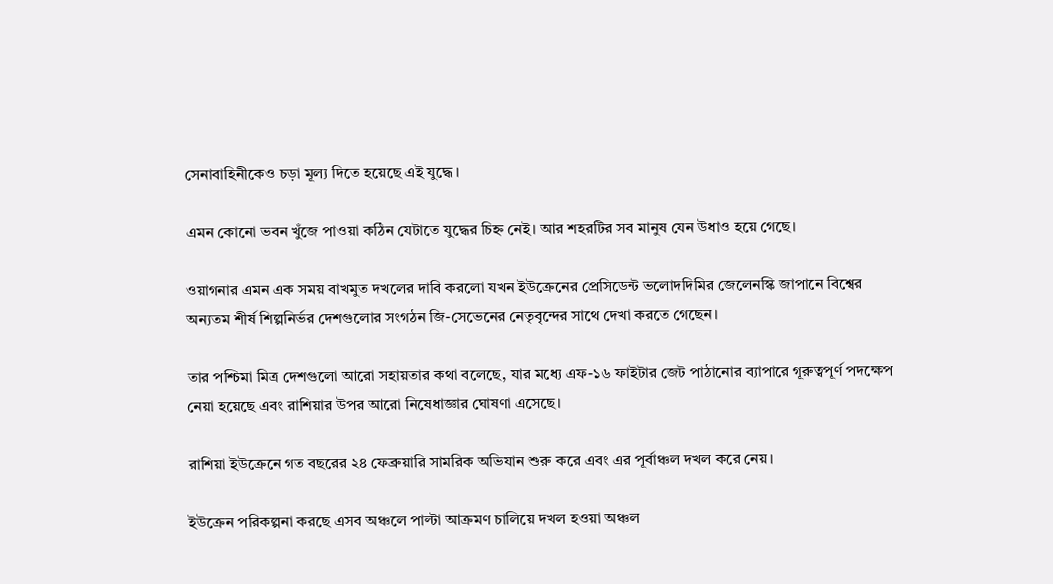সেনাবাহিনীকেও চড়া মূল্য দিতে হয়েছে এই যুদ্ধে।

এমন কোনো ভবন খুঁজে পাওয়া কঠিন যেটাতে যুদ্ধের চিহ্ন নেই। আর শহরটির সব মানুষ যেন উধাও হয়ে গেছে।

ওয়াগনার এমন এক সময় বাখমুত দখলের দাবি করলো যখন ইউক্রেনের প্রেসিডেন্ট ভলোদদিমির জেলেনস্কি জাপানে বিশ্বের অন্যতম শীর্ষ শিল্পনির্ভর দেশগুলোর সংগঠন জি-সেভেনের নেতৃবৃন্দের সাথে দেখা করতে গেছেন।

তার পশ্চিমা মিত্র দেশগুলো আরো সহায়তার কথা বলেছে, যার মধ্যে এফ-১৬ ফাইটার জেট পাঠানোর ব্যাপারে গূরুত্বপূর্ণ পদক্ষেপ নেয়া হয়েছে এবং রাশিয়ার উপর আরো নিষেধাজ্ঞার ঘোষণা এসেছে।

রাশিয়া ইউক্রেনে গত বছরের ২৪ ফেব্রুয়ারি সামরিক অভিযান শুরু করে এবং এর পূর্বাঞ্চল দখল করে নেয়।

ইউক্রেন পরিকল্পনা করছে এসব অঞ্চলে পাল্টা আক্রমণ চালিয়ে দখল হওয়া অঞ্চল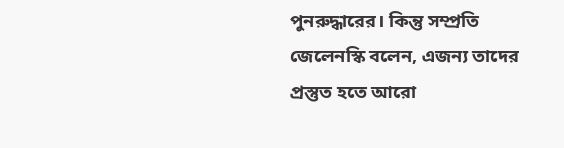পুনরুদ্ধারের। কিন্তু সম্প্রতি জেলেনস্কি বলেন, এজন্য তাদের প্রস্তুত হতে আরো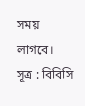সময় লাগবে।
সূত্র : বিবিসি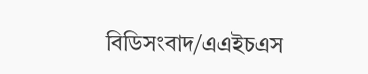বিডিসংবাদ/এএইচএস